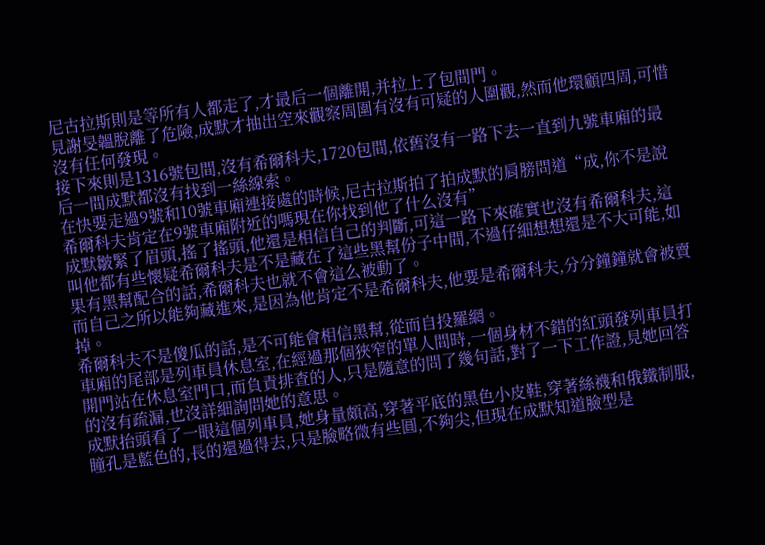尼古拉斯則是等所有人都走了,才最后一個離開,并拉上了包間門。
見謝旻韞脫離了危險,成默才抽出空來觀察周圍有沒有可疑的人圍觀,然而他環顧四周,可惜沒有任何發現。
接下來則是1316號包間,沒有希爾科夫,1720包間,依舊沒有一路下去一直到九號車廂的最后一間成默都沒有找到一絲線索。
在快要走過9號和10號車廂連接處的時候,尼古拉斯拍了拍成默的肩膀問道“成,你不是說希爾科夫肯定在9號車廂附近的嗎現在你找到他了什么沒有”
成默皺緊了眉頭,搖了搖頭,他還是相信自己的判斷,可這一路下來確實也沒有希爾科夫,這叫他都有些懷疑希爾科夫是不是藏在了這些黑幫份子中間,不過仔細想想還是不大可能,如果有黑幫配合的話,希爾科夫也就不會這么被動了。
而自己之所以能夠藏進來,是因為他肯定不是希爾科夫,他要是希爾科夫,分分鐘鐘就會被賣掉。
希爾科夫不是傻瓜的話,是不可能會相信黑幫,從而自投羅網。
車廂的尾部是列車員休息室,在經過那個狹窄的單人間時,一個身材不錯的紅頭發列車員打開門站在休息室門口,而負責排查的人,只是隨意的問了幾句話,對了一下工作證,見她回答的沒有疏漏,也沒詳細詢問她的意思。
成默抬頭看了一眼這個列車員,她身量頗高,穿著平底的黑色小皮鞋,穿著絲襪和俄鐵制服,瞳孔是藍色的,長的還過得去,只是臉略微有些圓,不夠尖,但現在成默知道臉型是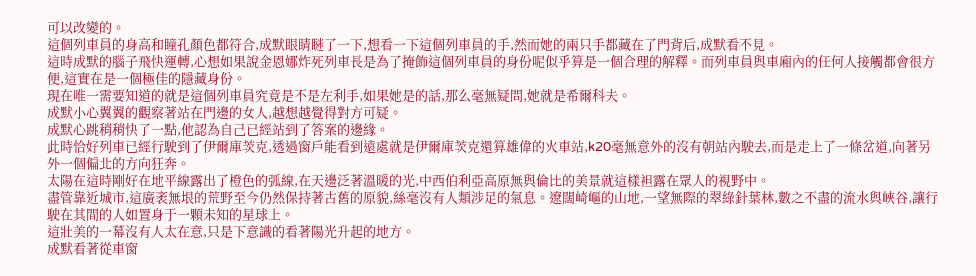可以改變的。
這個列車員的身高和瞳孔顏色都符合,成默眼睛瞇了一下,想看一下這個列車員的手,然而她的兩只手都藏在了門背后,成默看不見。
這時成默的腦子飛快運轉,心想如果說金恩娜炸死列車長是為了掩飾這個列車員的身份呢似乎算是一個合理的解釋。而列車員與車廂內的任何人接觸都會很方便,這實在是一個極佳的隱藏身份。
現在唯一需要知道的就是這個列車員究竟是不是左利手,如果她是的話,那么毫無疑問,她就是希爾科夫。
成默小心翼翼的觀察著站在門邊的女人,越想越覺得對方可疑。
成默心跳稍稍快了一點,他認為自己已經站到了答案的邊緣。
此時恰好列車已經行駛到了伊爾庫茨克,透過窗戶能看到遠處就是伊爾庫茨克還算雄偉的火車站,k20毫無意外的沒有朝站內駛去,而是走上了一條岔道,向著另外一個偏北的方向狂奔。
太陽在這時剛好在地平線露出了橙色的弧線,在天邊泛著溫暖的光,中西伯利亞高原無與倫比的美景就這樣袒露在眾人的視野中。
盡管靠近城市,這廣袤無垠的荒野至今仍然保持著古舊的原貌,絲毫沒有人類涉足的氣息。遼闊崎嶇的山地,一望無際的翠綠針葉林,數之不盡的流水與峽谷,讓行駛在其間的人如置身于一顆未知的星球上。
這壯美的一幕沒有人太在意,只是下意識的看著陽光升起的地方。
成默看著從車窗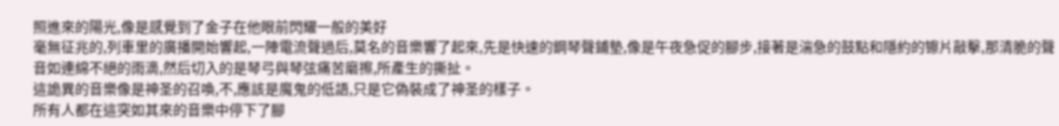照進來的陽光,像是感覺到了金子在他眼前閃耀一般的美好
毫無征兆的,列車里的廣播開始響起,一陣電流聲過后,莫名的音樂響了起來,先是快速的鋼琴聲鋪墊,像是午夜急促的腳步,接著是湍急的鼓點和隱約的镲片敲擊,那清脆的聲音如連綿不絕的雨滴,然后切入的是琴弓與琴弦痛苦磨擦,所產生的撕扯。
這詭異的音樂像是神圣的召喚,不,應該是魔鬼的低語,只是它偽裝成了神圣的樣子。
所有人都在這突如其來的音樂中停下了腳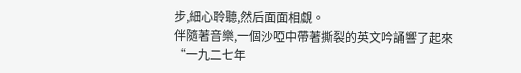步,細心聆聽,然后面面相覷。
伴隨著音樂,一個沙啞中帶著撕裂的英文吟誦響了起來
“一九二七年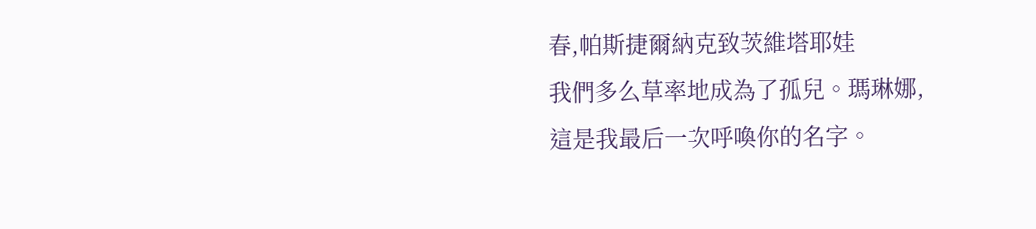春,帕斯捷爾納克致茨維塔耶娃
我們多么草率地成為了孤兒。瑪琳娜,
這是我最后一次呼喚你的名字。